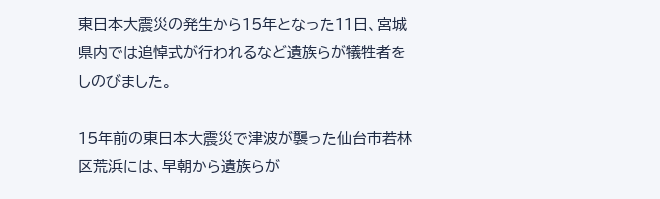東日本大震災の発生から15年となった11日、宮城県内では追悼式が行われるなど遺族らが犠牲者をしのびました。

15年前の東日本大震災で津波が襲った仙台市若林区荒浜には、早朝から遺族らが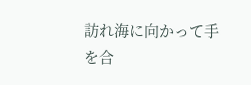訪れ海に向かって手を合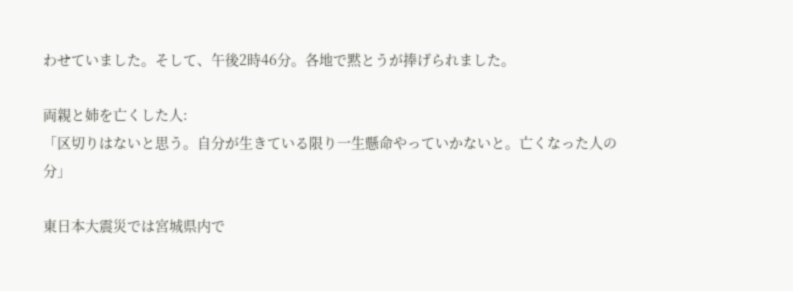わせていました。そして、午後2時46分。各地で黙とうが捧げられました。

両親と姉を亡くした人:
「区切りはないと思う。自分が生きている限り一生懸命やっていかないと。亡くなった人の分」

東日本大震災では宮城県内で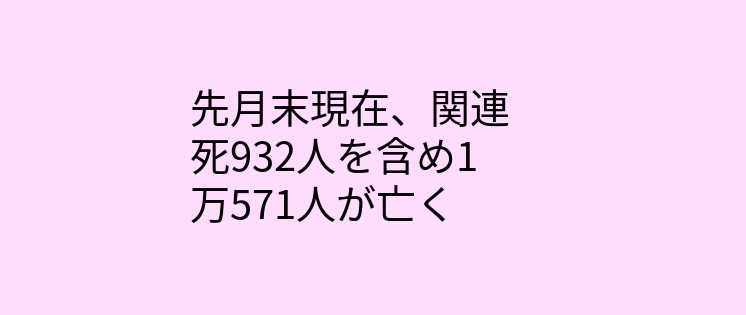先月末現在、関連死932人を含め1万571人が亡く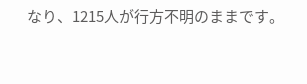なり、1215人が行方不明のままです。